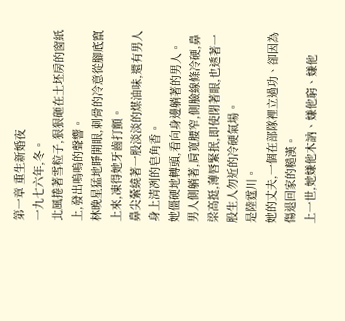第一章 重生新婚夜
一九七六年,冬。
北風捲著雪粒子,狠狠砸在土坯房的窗紙上,發出嗚嗚的聲響。
林晚星猛地睜開眼,刺骨的冷意從腳底竄上來,凍得她牙齒打顫。
鼻尖縈繞著一股淡淡的煤油味,還有男人身上清冽的皂角香。
她僵硬地轉頭,看向身邊躺著的男人。
男人側躺著,肩寬腰窄,側臉線條冷硬,鼻梁高挺,薄唇緊抿,即使閉著眼,也透著一股生人勿近的冷硬氣場。
是陸霆川。
她的丈夫,一個在部隊裡立過功、卻因為傷退回家的糙漢。
上一世,她嫌他木訥、嫌他窮、嫌他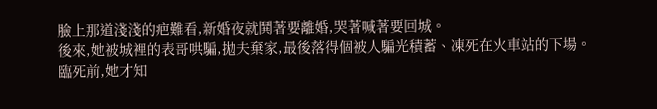臉上那道淺淺的疤難看,新婚夜就鬨著要離婚,哭著喊著要回城。
後來,她被城裡的表哥哄騙,拋夫棄家,最後落得個被人騙光積蓄、凍死在火車站的下場。
臨死前,她才知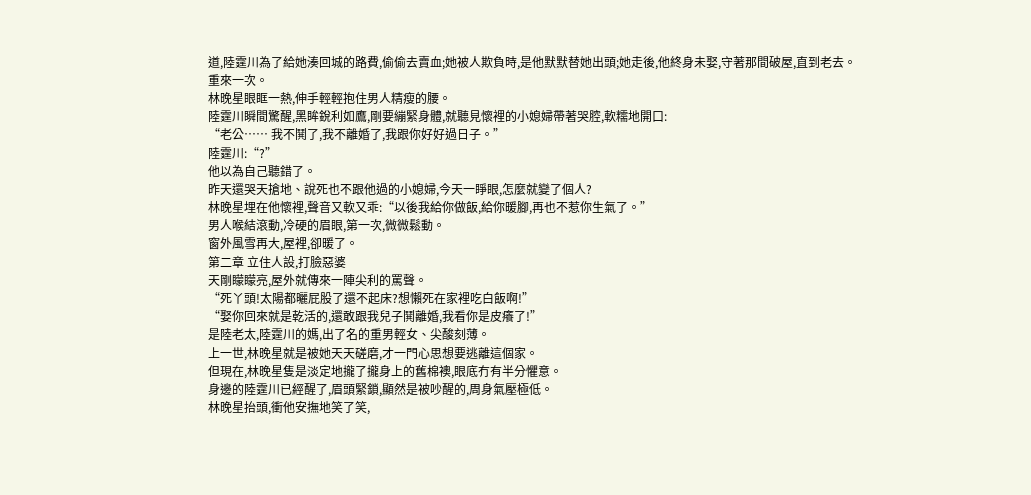道,陸霆川為了給她湊回城的路費,偷偷去賣血;她被人欺負時,是他默默替她出頭;她走後,他終身未娶,守著那間破屋,直到老去。
重來一次。
林晚星眼眶一熱,伸手輕輕抱住男人精瘦的腰。
陸霆川瞬間驚醒,黑眸銳利如鷹,剛要繃緊身體,就聽見懷裡的小媳婦帶著哭腔,軟糯地開口:
“老公…… 我不鬨了,我不離婚了,我跟你好好過日子。”
陸霆川:“?”
他以為自己聽錯了。
昨天還哭天搶地、說死也不跟他過的小媳婦,今天一睜眼,怎麼就變了個人?
林晚星埋在他懷裡,聲音又軟又乖:“以後我給你做飯,給你暖腳,再也不惹你生氣了。”
男人喉結滾動,冷硬的眉眼,第一次,微微鬆動。
窗外風雪再大,屋裡,卻暖了。
第二章 立住人設,打臉惡婆
天剛矇矇亮,屋外就傳來一陣尖利的罵聲。
“死丫頭!太陽都曬屁股了還不起床?想懶死在家裡吃白飯啊!”
“娶你回來就是乾活的,還敢跟我兒子鬨離婚,我看你是皮癢了!”
是陸老太,陸霆川的媽,出了名的重男輕女、尖酸刻薄。
上一世,林晚星就是被她天天磋磨,才一門心思想要逃離這個家。
但現在,林晚星隻是淡定地攏了攏身上的舊棉襖,眼底冇有半分懼意。
身邊的陸霆川已經醒了,眉頭緊鎖,顯然是被吵醒的,周身氣壓極低。
林晚星抬頭,衝他安撫地笑了笑,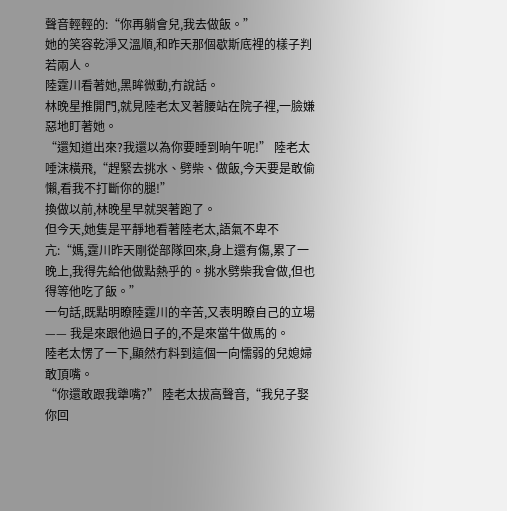聲音輕輕的:“你再躺會兒,我去做飯。”
她的笑容乾淨又溫順,和昨天那個歇斯底裡的樣子判若兩人。
陸霆川看著她,黑眸微動,冇說話。
林晚星推開門,就見陸老太叉著腰站在院子裡,一臉嫌惡地盯著她。
“還知道出來?我還以為你要睡到晌午呢!” 陸老太唾沫橫飛,“趕緊去挑水、劈柴、做飯,今天要是敢偷懶,看我不打斷你的腿!”
換做以前,林晚星早就哭著跑了。
但今天,她隻是平靜地看著陸老太,語氣不卑不亢:“媽,霆川昨天剛從部隊回來,身上還有傷,累了一晚上,我得先給他做點熱乎的。挑水劈柴我會做,但也得等他吃了飯。”
一句話,既點明瞭陸霆川的辛苦,又表明瞭自己的立場 —— 我是來跟他過日子的,不是來當牛做馬的。
陸老太愣了一下,顯然冇料到這個一向懦弱的兒媳婦敢頂嘴。
“你還敢跟我犟嘴?” 陸老太拔高聲音,“我兒子娶你回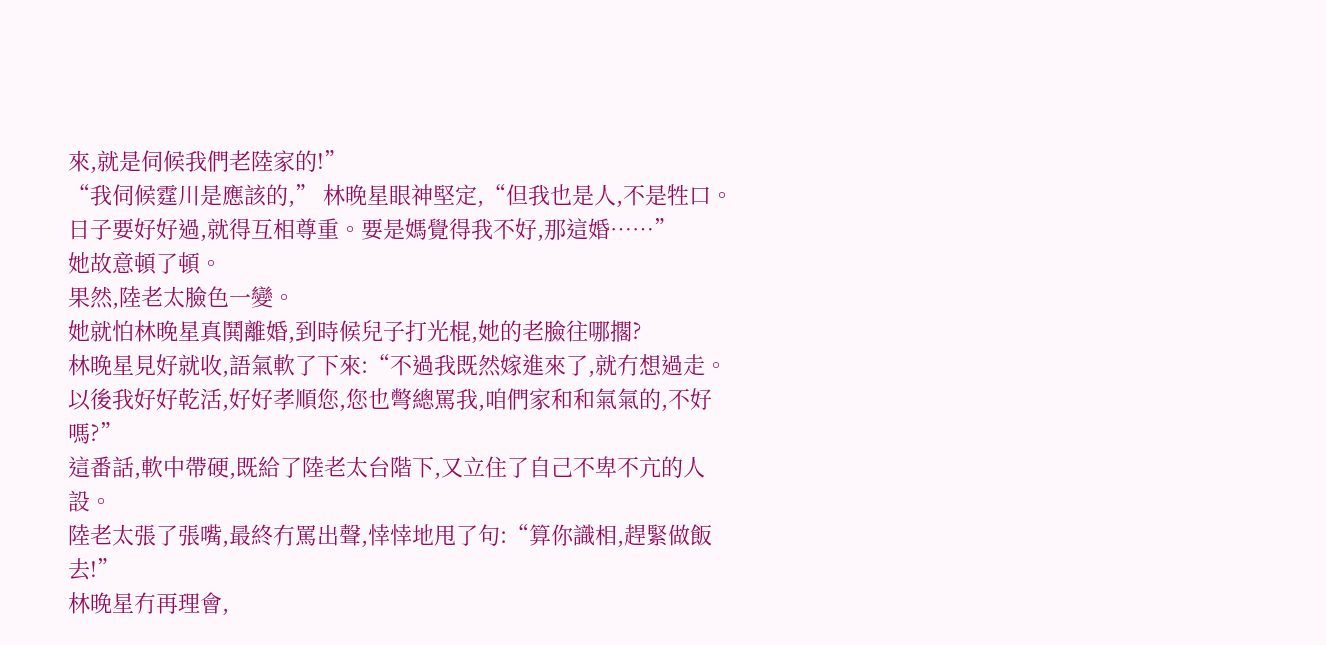來,就是伺候我們老陸家的!”
“我伺候霆川是應該的,” 林晚星眼神堅定,“但我也是人,不是牲口。日子要好好過,就得互相尊重。要是媽覺得我不好,那這婚……”
她故意頓了頓。
果然,陸老太臉色一變。
她就怕林晚星真鬨離婚,到時候兒子打光棍,她的老臉往哪擱?
林晚星見好就收,語氣軟了下來:“不過我既然嫁進來了,就冇想過走。以後我好好乾活,好好孝順您,您也彆總罵我,咱們家和和氣氣的,不好嗎?”
這番話,軟中帶硬,既給了陸老太台階下,又立住了自己不卑不亢的人設。
陸老太張了張嘴,最終冇罵出聲,悻悻地甩了句:“算你識相,趕緊做飯去!”
林晚星冇再理會,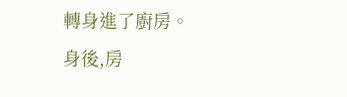轉身進了廚房。
身後,房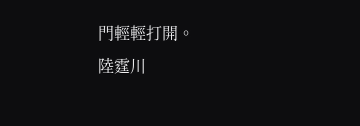門輕輕打開。
陸霆川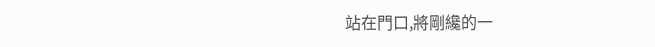站在門口,將剛纔的一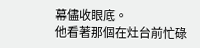幕儘收眼底。
他看著那個在灶台前忙碌